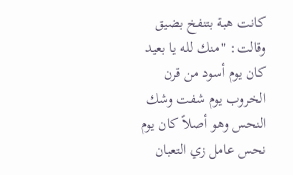كانت هبة بتنفخ بضيق وقالت: "منك لله يا بعيد كان يوم أسود من قرن الخروب يوم شفت وشك النحس وهو أصلاً كان يوم نحس عامل زي التعبان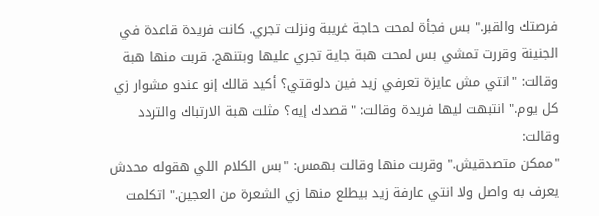فرصتك والقبر." بس فجأة لمحت حاجة غريبة ونزلت تجري. كانت فريدة قاعدة في الجنينة وقررت تمشي بس لمحت هبة جاية تجري عليها وبتنهج. قربت منها هبة وقالت: "انتي مش عايزة تعرفي زيد فين دلوقتي؟ أكيد قالك إنو عندو مشوار زي كل يوم." انتبهت ليها فريدة وقالت: "قصدك إيه؟ مثلت هبة الارتباك والتردد وقالت:
"ممكن متصدقيش." وقربت منها وقالت بهمس: "بس الكلام اللي هقوله محدش يعرف به واصل ولا انتي عارفة زيد بيطلع منها زي الشعرة من العجين." اتكلمت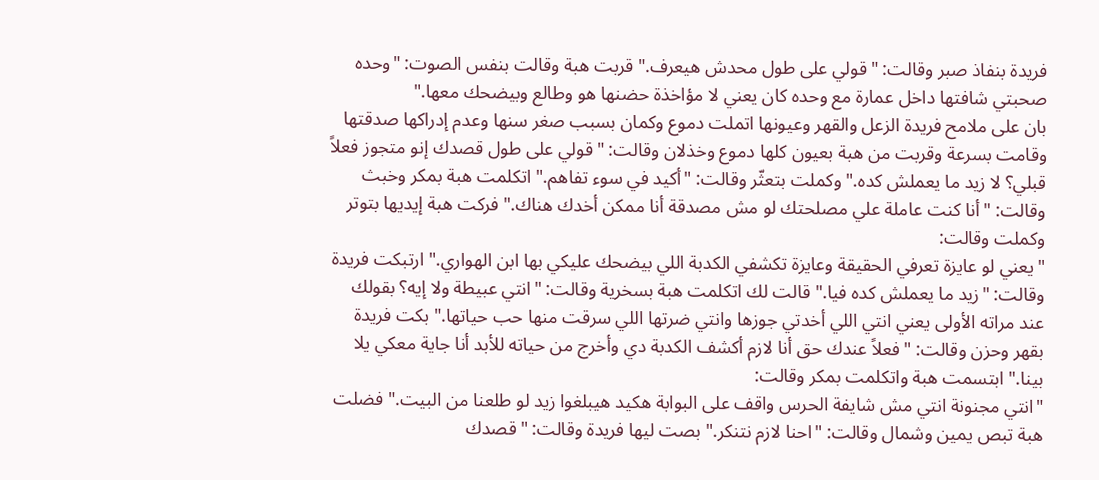فريدة بنفاذ صبر وقالت: "قولي على طول محدش هيعرف." قربت هبة وقالت بنفس الصوت: "وحده صحبتي شافتها داخل عمارة مع وحده كان يعني لا مؤاخذة حضنها هو وطالع وبيضحك معها."
بان على ملامح فريدة الزعل والقهر وعيونها اتملت دموع وكمان بسبب صغر سنها وعدم إدراكها صدقتها وقامت بسرعة وقربت من هبة بعيون كلها دموع وخذلان وقالت: "قولي على طول قصدك إنو متجوز فعلاً قبلي؟ لا زيد ما يعملش كده." وكملت بتعثّر وقالت: "أكيد في سوء تفاهم." اتكلمت هبة بمكر وخبث وقالت: "أنا كنت عاملة علي مصلحتك لو مش مصدقة أنا ممكن أخدك هناك." فركت هبة إيديها بتوتر وكملت وقالت:
"يعني لو عايزة تعرفي الحقيقة وعايزة تكشفي الكدبة اللي بيضحك عليكي بها ابن الهواري." ارتبكت فريدة وقالت: "زيد ما يعملش كده فيا." قالت لك اتكلمت هبة بسخرية وقالت: "انتي عبيطة ولا إيه؟ بقولك عند مراته الأولى يعني انتي اللي أخدتي جوزها وانتي ضرتها اللي سرقت منها حب حياتها." بكت فريدة بقهر وحزن وقالت: "فعلاً عندك حق أنا لازم أكشف الكدبة دي وأخرج من حياته للأبد أنا جاية معكي يلا بينا." ابتسمت هبة واتكلمت بمكر وقالت:
"انتي مجنونة انتي مش شايفة الحرس واقف على البوابة هكيد هيبلغوا زيد لو طلعنا من البيت." فضلت هبة تبص يمين وشمال وقالت: "احنا لازم نتنكر." بصت ليها فريدة وقالت: "قصدك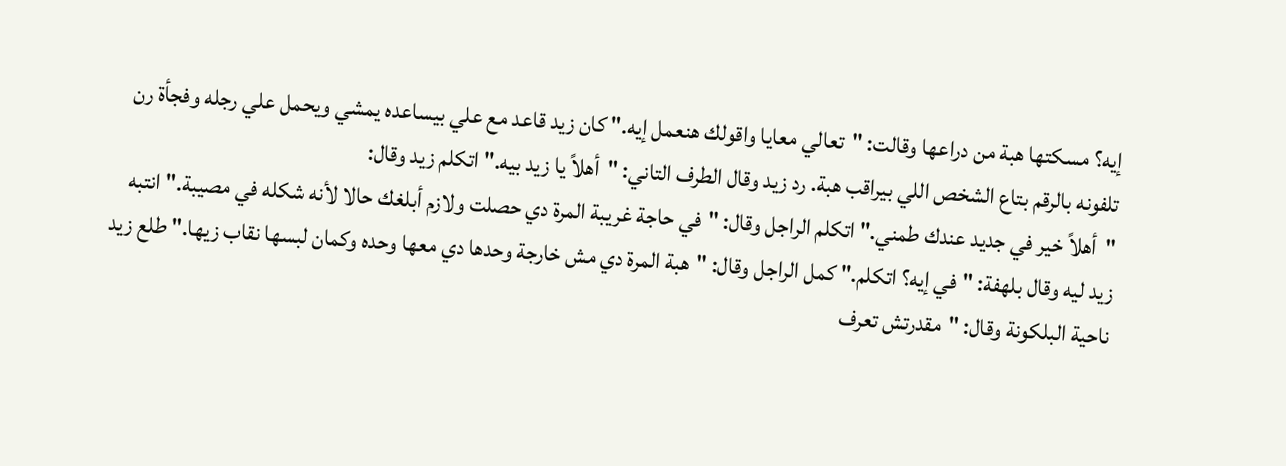إيه؟ مسكتها هبة من دراعها وقالت: "تعالي معايا واقولك هنعمل إيه." كان زيد قاعد مع علي بيساعده يمشي ويحمل علي رجله وفجأة رن تلفونه بالرقم بتاع الشخص اللي بيراقب هبة. رد زيد وقال الطرف التاني: "أهلاً يا زيد بيه." اتكلم زيد وقال:
"أهلاً خير في جديد عندك طمني." اتكلم الراجل وقال: "في حاجة غريبة المرة دي حصلت ولازم أبلغك حالا لأنه شكله في مصيبة." انتبه زيد ليه وقال بلهفة: "في إيه؟ اتكلم." كمل الراجل وقال: "هبة المرة دي مش خارجة وحدها دي معها وحده وكمان لبسها نقاب زيها." طلع زيد ناحية البلكونة وقال: "مقدرتش تعرف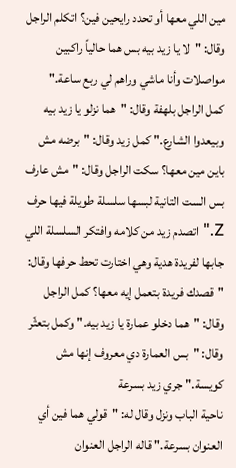مين اللي معها أو تحدد رايحين فين؟ اتكلم الراجل وقال: "لا يا زيد بيه بس هما حالياً راكبين مواصلات وأنا ماشي وراهم لي ربع ساعة."
كمل الراجل بلهفة وقال: "هما نزلو يا زيد بيه وبيعدوا الشارع." كمل زيد وقال: "برضه مش باين مين معها؟ سكت الراجل وقال: "مش عارف بس الست التانية لبسها سلسلة طويلة فيها حرف Z." اتصدم زيد من كلامه وافتكر السلسلة اللي جابها لفريدة هدية وهي اختارت تحط حرفها وقال: "قصدك فريدة بتعمل إيه معها؟ كمل الراجل وقال: "هما دخلو عمارة يا زيد بيه." وكمل بتعثّر وقال: "بس العمارة دي معروف إنها مش كويسة." جري زيد بسرعة
ناحية الباب ونزل وقال له: "قولي هما فين أي العنوان بسرعة." قاله الراجل العنوان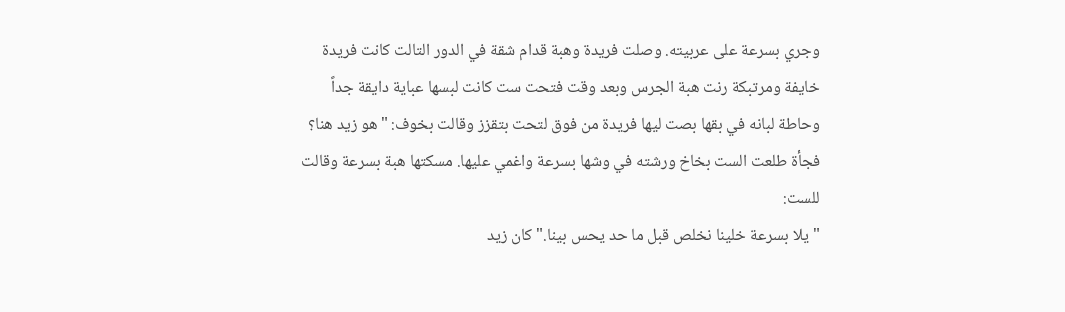وجري بسرعة على عربيته. وصلت فريدة وهبة قدام شقة في الدور التالت كانت فريدة خايفة ومرتبكة رنت هبة الجرس وبعد وقت فتحت ست كانت لبسها عباية دايقة جداً وحاطة لبانه في بقها بصت ليها فريدة من فوق لتحت بتقزز وقالت بخوف: "هو زيد هنا؟ فجأة طلعت الست بخاخ ورشته في وشها بسرعة واغمي عليها. مسكتها هبة بسرعة وقالت للست:
"يلا بسرعة خلينا نخلص قبل ما حد يحس بينا." كان زيد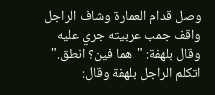وصل قدام العمارة وشاف الراجل واقف جمب عربيته جري عليه وقال بلهفة: "هما فين؟ انطق." اتكلم الراجل بلهفة وقال: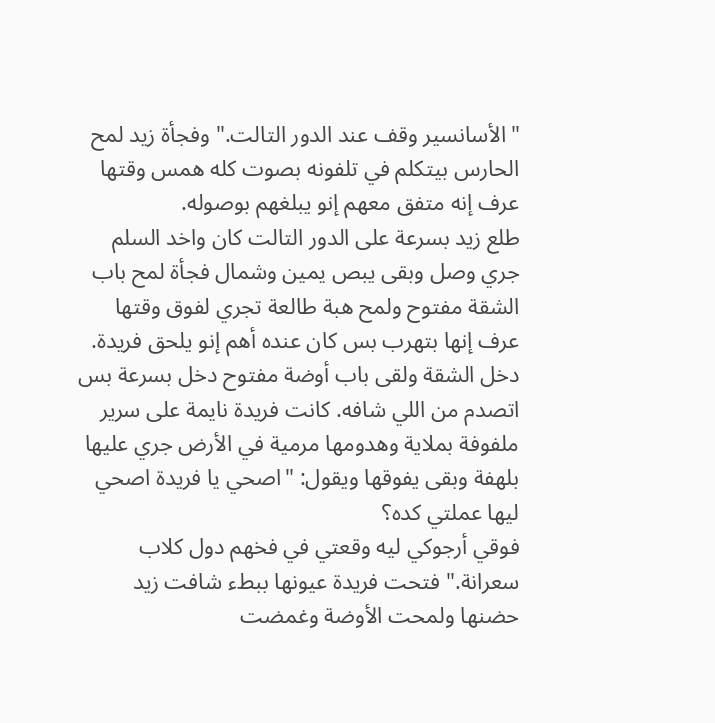"الأسانسير وقف عند الدور التالت." وفجأة زيد لمح الحارس بيتكلم في تلفونه بصوت كله همس وقتها عرف إنه متفق معهم إنو يبلغهم بوصوله.
طلع زيد بسرعة على الدور التالت كان واخد السلم جري وصل وبقى يبص يمين وشمال فجأة لمح باب الشقة مفتوح ولمح هبة طالعة تجري لفوق وقتها عرف إنها بتهرب بس كان عنده أهم إنو يلحق فريدة. دخل الشقة ولقى باب أوضة مفتوح دخل بسرعة بس اتصدم من اللي شافه. كانت فريدة نايمة على سرير ملفوفة بملاية وهدومها مرمية في الأرض جري عليها بلهفة وبقى يفوقها ويقول: "اصحي يا فريدة اصحي ليها عملتي كده؟
فوقي أرجوكي ليه وقعتي في فخهم دول كلاب سعرانة." فتحت فريدة عيونها ببطء شافت زيد حضنها ولمحت الأوضة وغمضت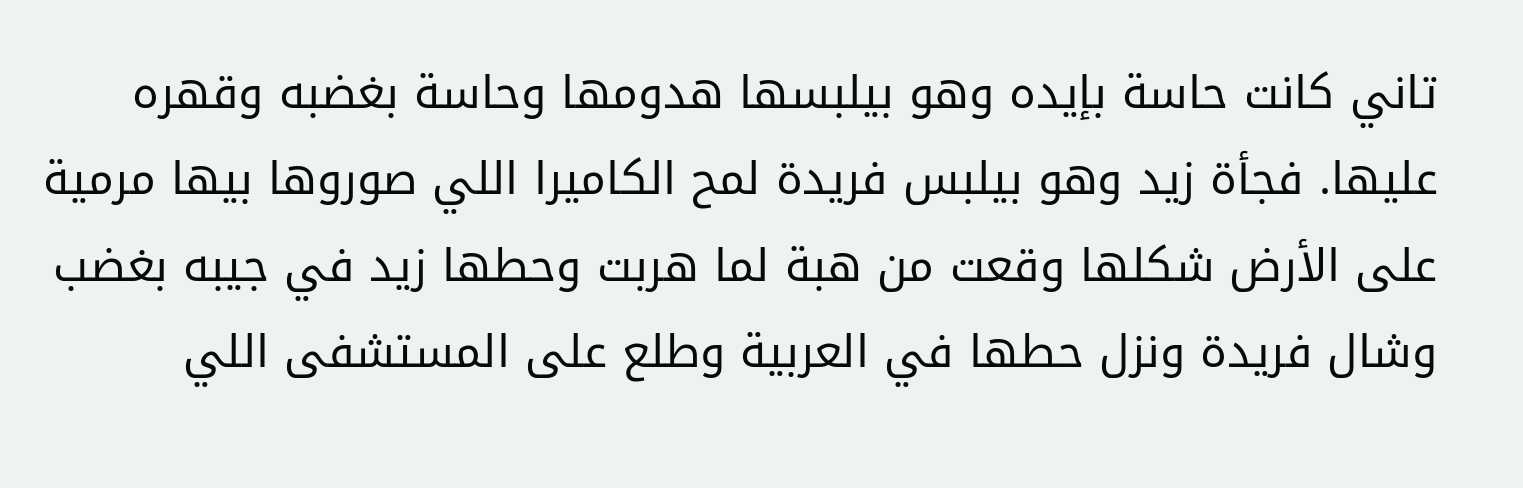تاني كانت حاسة بإيده وهو بيلبسها هدومها وحاسة بغضبه وقهره عليها. فجأة زيد وهو بيلبس فريدة لمح الكاميرا اللي صوروها بيها مرمية على الأرض شكلها وقعت من هبة لما هربت وحطها زيد في جيبه بغضب وشال فريدة ونزل حطها في العربية وطلع على المستشفى اللي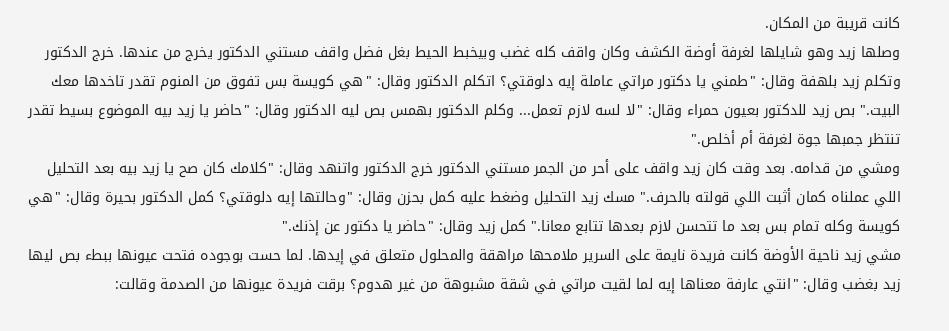كانت قريبة من المكان.
وصلها زيد وهو شايلها لغرفة أوضة الكشف وكان واقف كله غضب وبيخبط الحيط بغل فضل واقف مستني الدكتور يخرج من عندها. خرج الدكتور وتكلم زيد بلهفة وقال: "طمني يا دكتور مراتي عاملة إيه دلوقتي؟ اتكلم الدكتور وقال: "هي كويسة بس تفوق من المنوم تقدر تاخدها معك البيت." بص زيد للدكتور بعيون حمراء وقال: "لا لسه لازم تعمل... وكلم الدكتور بهمس بص ليه الدكتور وقال: "حاضر يا زيد بيه الموضوع بسيط تقدر تنتظر جمبها جوة لغرفة أم أخلص."
ومشي من قدامه. بعد وقت كان زيد واقف على أحر من الجمر مستني الدكتور خرج الدكتور واتنهد وقال: "كلامك كان صح يا زيد بيه بعد التحليل اللي عملناه كمان أثبت اللي قولته بالحرف." مسك زيد التحليل وضغط عليه كمل بحزن وقال: "وحالتها إيه دلوقتي؟ كمل الدكتور بحيرة وقال: "هي كويسة وكله تمام بس بعد ما تتحسن لازم بعدها تتابع معانا." كمل زيد وقال: "حاضر يا دكتور عن إذنك."
مشي زيد ناحية الأوضة كانت فريدة نايمة على السرير ملامحها مراهقة والمحلول متعلق في إيدها. لما حست بوجوده فتحت عيونها ببطء بص ليها زيد بغضب وقال: "انتي عارفة معناها إيه لما لقيت مراتي في شقة مشبوهة من غير هدوم؟ برقت فريدة عيونها من الصدمة وقالت: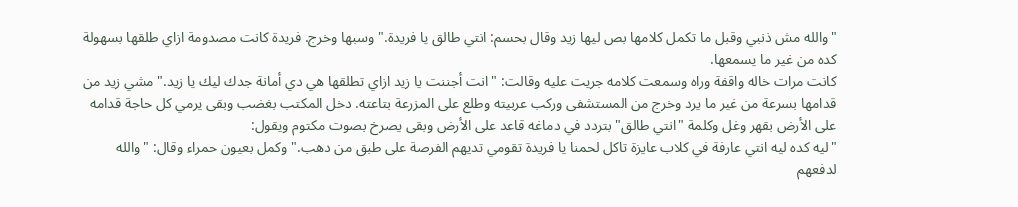"والله مش ذنبي وقبل ما تكمل كلامها بص ليها زيد وقال بحسم: انتي طالق يا فريدة." وسبها وخرج. فريدة كانت مصدومة ازاي طلقها بسهولة كده من غير ما يسمعها.
كانت مرات خاله واقفة وراه وسمعت كلامه جريت عليه وقالت: "انت أجننت يا زيد ازاي تطلقها هي دي أمانة جدك ليك يا زيد." مشي زيد من قدامها بسرعة من غير ما يرد وخرج من المستشفى وركب عربيته وطلع على المزرعة بتاعته. دخل المكتب بغضب وبقى يرمي كل حاجة قدامه على الأرض بقهر وغل وكلمة "انتي طالق" بتردد في دماغه قاعد على الأرض وبقى يصرخ بصوت مكتوم ويقول:
"ليه كده ليه انتي عارفة في كلاب عايزة تاكل لحمنا يا فريدة تقومي تديهم الفرصة على طبق من دهب." وكمل بعيون حمراء وقال: "والله لدفعهم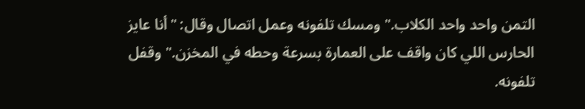التمن واحد واحد الكلاب." ومسك تلفونه وعمل اتصال وقال: "أنا عايز الحارس اللي كان واقف على العمارة بسرعة وحطه في المخزن." وقفل تلفونه.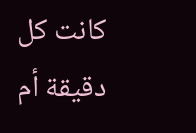كانت كل دقيقة أم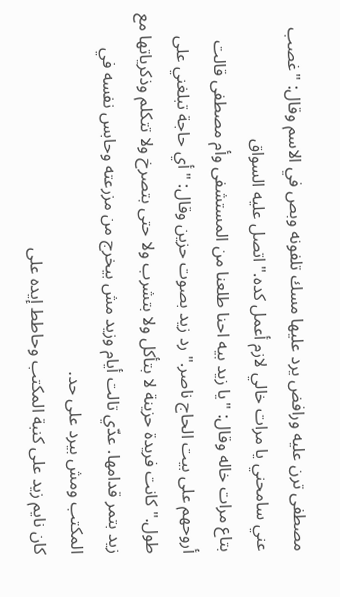مصطفى ترن عليه ورافض يرد عليها مسك تلفونه وبص في الاسم وقال: "غصب عني سامحني يا مرات خالي لازم أعمل كده." اتصل عليه السواق
بتاع مرات خاله وقال: "يا زيد بيه احنا طلعنا من المستشفى وأم مصطفى قالت أروحهم على بيت الحاج ناصر." رد زيد بصوت حزين وقال: "أي حاجة تبلغني على طول." كانت فريدة حزينة لا بتأكل ولا بتشرب ولا حتى بتصرخ ولا تتكلم وذكرياتها مع زيد بتمر قدامها. عدّي تالت أيام وزيد مش بيخرج من مزرعته وحابس نفسه في المكتب ومش بيرد على حد.
كان نايم زيد على كنبة المكتب وحاطط إيده على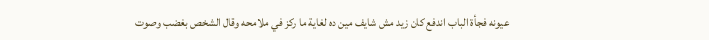عيونه فجأة الباب اندفع كان زيد مش شايف مين ده لغاية ما ركز في ملامحه وقال الشخص بغضب وصوت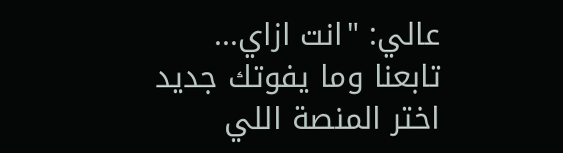عالي: "انت ازاي...
تابعنا وما يفوتك جديد
اختر المنصة اللي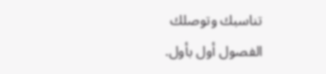تناسبك وتوصلك الفصول أول بأول.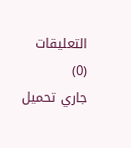التعليقات (0)
جاري تحميل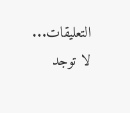التعليقات...
لا توجد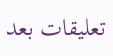تعليقات بعد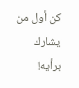كن أول من يشارك برأيه!